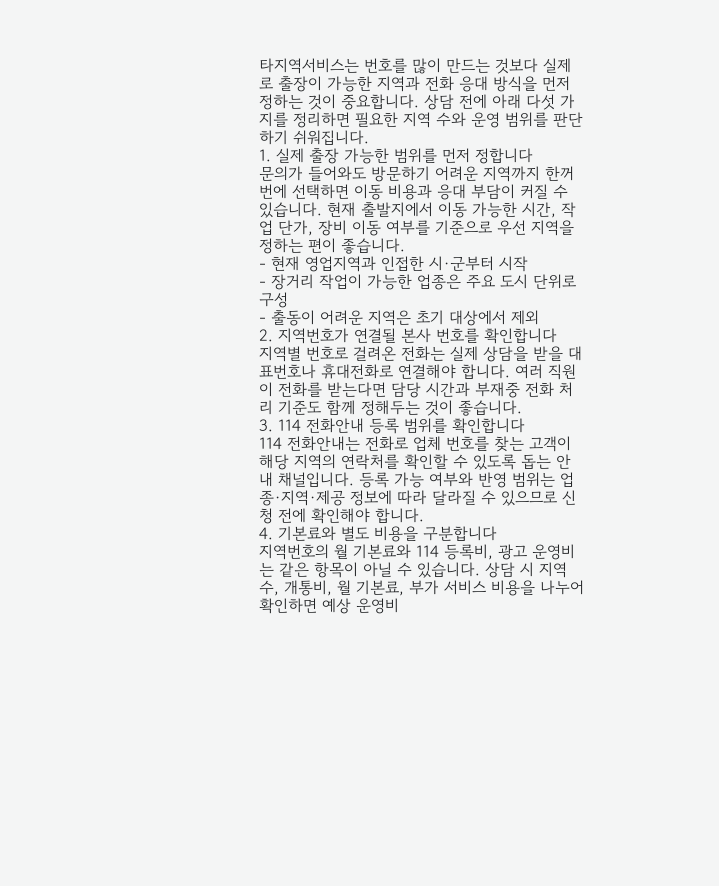타지역서비스는 번호를 많이 만드는 것보다 실제로 출장이 가능한 지역과 전화 응대 방식을 먼저 정하는 것이 중요합니다. 상담 전에 아래 다섯 가지를 정리하면 필요한 지역 수와 운영 범위를 판단하기 쉬워집니다.
1. 실제 출장 가능한 범위를 먼저 정합니다
문의가 들어와도 방문하기 어려운 지역까지 한꺼번에 선택하면 이동 비용과 응대 부담이 커질 수 있습니다. 현재 출발지에서 이동 가능한 시간, 작업 단가, 장비 이동 여부를 기준으로 우선 지역을 정하는 편이 좋습니다.
- 현재 영업지역과 인접한 시·군부터 시작
- 장거리 작업이 가능한 업종은 주요 도시 단위로 구성
- 출동이 어려운 지역은 초기 대상에서 제외
2. 지역번호가 연결될 본사 번호를 확인합니다
지역별 번호로 걸려온 전화는 실제 상담을 받을 대표번호나 휴대전화로 연결해야 합니다. 여러 직원이 전화를 받는다면 담당 시간과 부재중 전화 처리 기준도 함께 정해두는 것이 좋습니다.
3. 114 전화안내 등록 범위를 확인합니다
114 전화안내는 전화로 업체 번호를 찾는 고객이 해당 지역의 연락처를 확인할 수 있도록 돕는 안내 채널입니다. 등록 가능 여부와 반영 범위는 업종·지역·제공 정보에 따라 달라질 수 있으므로 신청 전에 확인해야 합니다.
4. 기본료와 별도 비용을 구분합니다
지역번호의 월 기본료와 114 등록비, 광고 운영비는 같은 항목이 아닐 수 있습니다. 상담 시 지역 수, 개통비, 월 기본료, 부가 서비스 비용을 나누어 확인하면 예상 운영비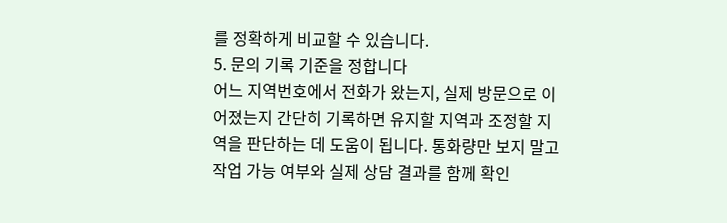를 정확하게 비교할 수 있습니다.
5. 문의 기록 기준을 정합니다
어느 지역번호에서 전화가 왔는지, 실제 방문으로 이어졌는지 간단히 기록하면 유지할 지역과 조정할 지역을 판단하는 데 도움이 됩니다. 통화량만 보지 말고 작업 가능 여부와 실제 상담 결과를 함께 확인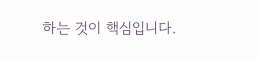하는 것이 핵심입니다.